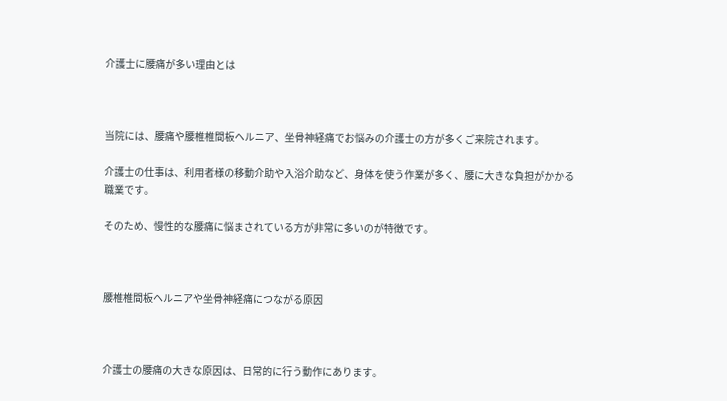介護士に腰痛が多い理由とは



当院には、腰痛や腰椎椎間板ヘルニア、坐骨神経痛でお悩みの介護士の方が多くご来院されます。

介護士の仕事は、利用者様の移動介助や入浴介助など、身体を使う作業が多く、腰に大きな負担がかかる職業です。

そのため、慢性的な腰痛に悩まされている方が非常に多いのが特徴です。



腰椎椎間板ヘルニアや坐骨神経痛につながる原因



介護士の腰痛の大きな原因は、日常的に行う動作にあります。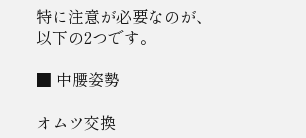特に注意が必要なのが、以下の2つです。

■ 中腰姿勢

オムツ交換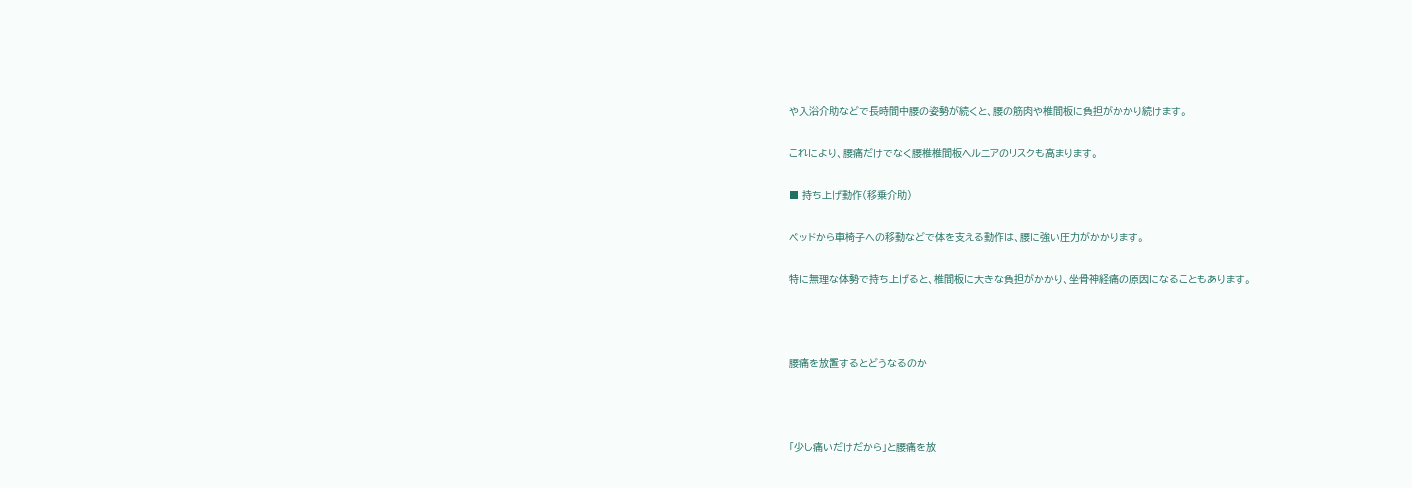や入浴介助などで長時間中腰の姿勢が続くと、腰の筋肉や椎間板に負担がかかり続けます。

これにより、腰痛だけでなく腰椎椎間板ヘルニアのリスクも高まります。

■ 持ち上げ動作(移乗介助)

ベッドから車椅子への移動などで体を支える動作は、腰に強い圧力がかかります。

特に無理な体勢で持ち上げると、椎間板に大きな負担がかかり、坐骨神経痛の原因になることもあります。



腰痛を放置するとどうなるのか



「少し痛いだけだから」と腰痛を放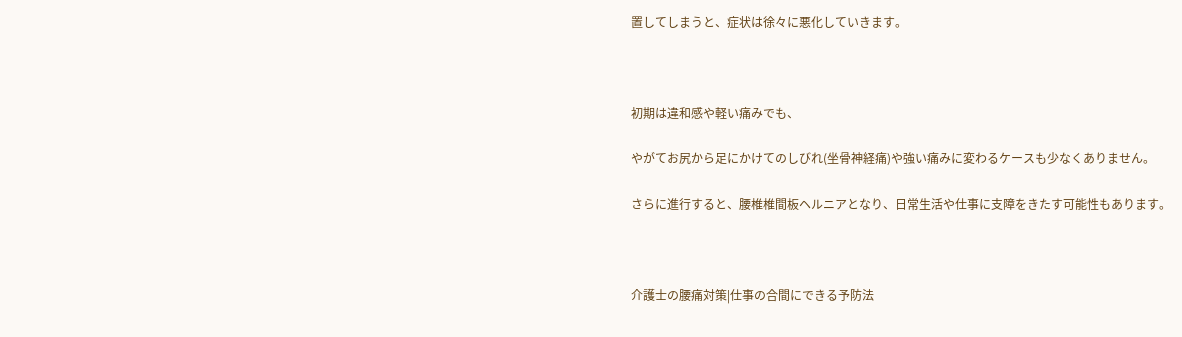置してしまうと、症状は徐々に悪化していきます。



初期は違和感や軽い痛みでも、

やがてお尻から足にかけてのしびれ(坐骨神経痛)や強い痛みに変わるケースも少なくありません。

さらに進行すると、腰椎椎間板ヘルニアとなり、日常生活や仕事に支障をきたす可能性もあります。



介護士の腰痛対策|仕事の合間にできる予防法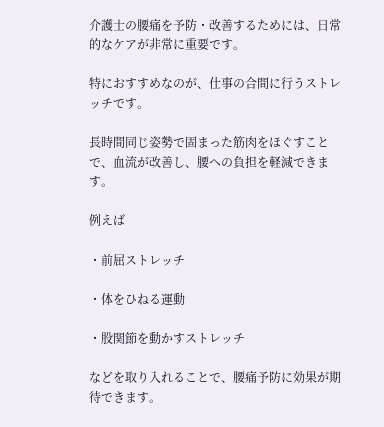介護士の腰痛を予防・改善するためには、日常的なケアが非常に重要です。

特におすすめなのが、仕事の合間に行うストレッチです。

長時間同じ姿勢で固まった筋肉をほぐすことで、血流が改善し、腰への負担を軽減できます。

例えば

・前屈ストレッチ

・体をひねる運動

・股関節を動かすストレッチ

などを取り入れることで、腰痛予防に効果が期待できます。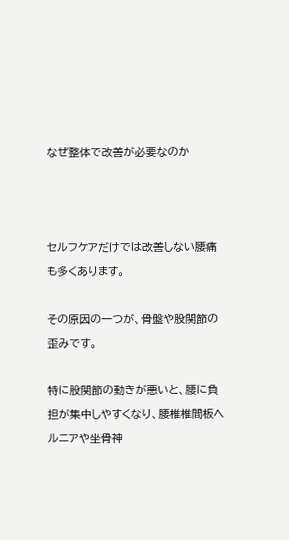なぜ整体で改善が必要なのか



セルフケアだけでは改善しない腰痛も多くあります。

その原因の一つが、骨盤や股関節の歪みです。

特に股関節の動きが悪いと、腰に負担が集中しやすくなり、腰椎椎間板ヘルニアや坐骨神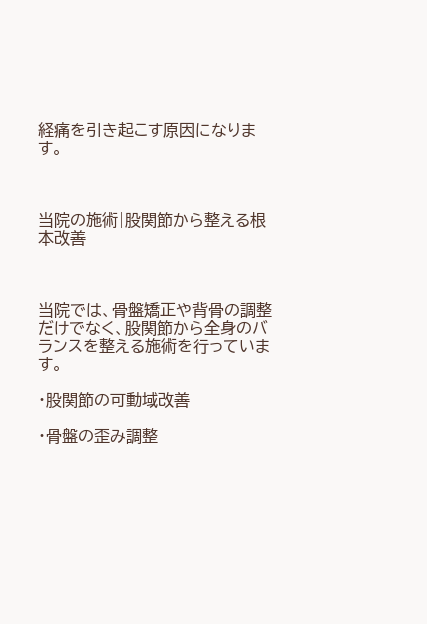経痛を引き起こす原因になります。



当院の施術|股関節から整える根本改善



当院では、骨盤矯正や背骨の調整だけでなく、股関節から全身のバランスを整える施術を行っています。

・股関節の可動域改善

・骨盤の歪み調整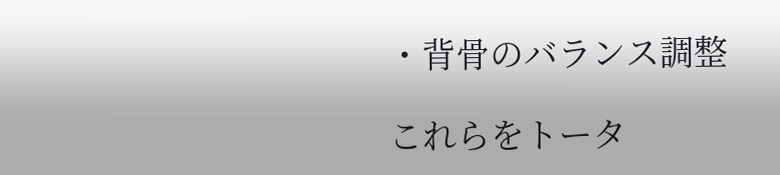・背骨のバランス調整

これらをトータ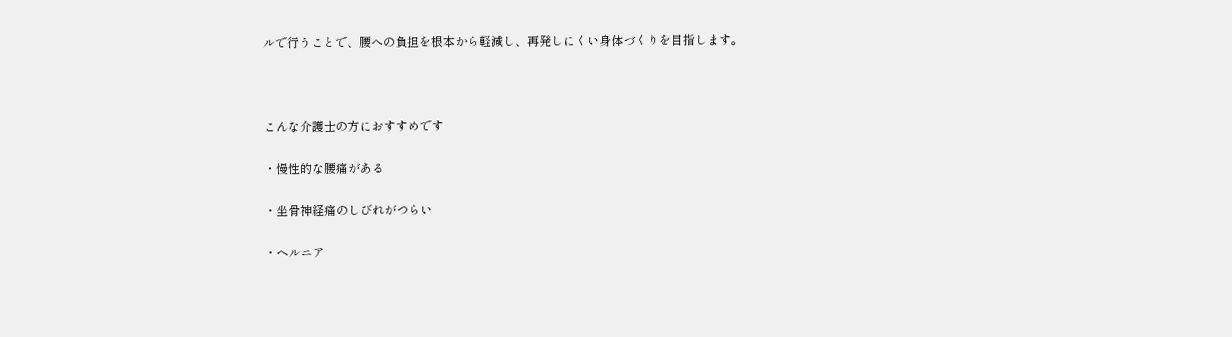ルで行うことで、腰への負担を根本から軽減し、再発しにくい身体づくりを目指します。



こんな介護士の方におすすめです

・慢性的な腰痛がある

・坐骨神経痛のしびれがつらい

・ヘルニア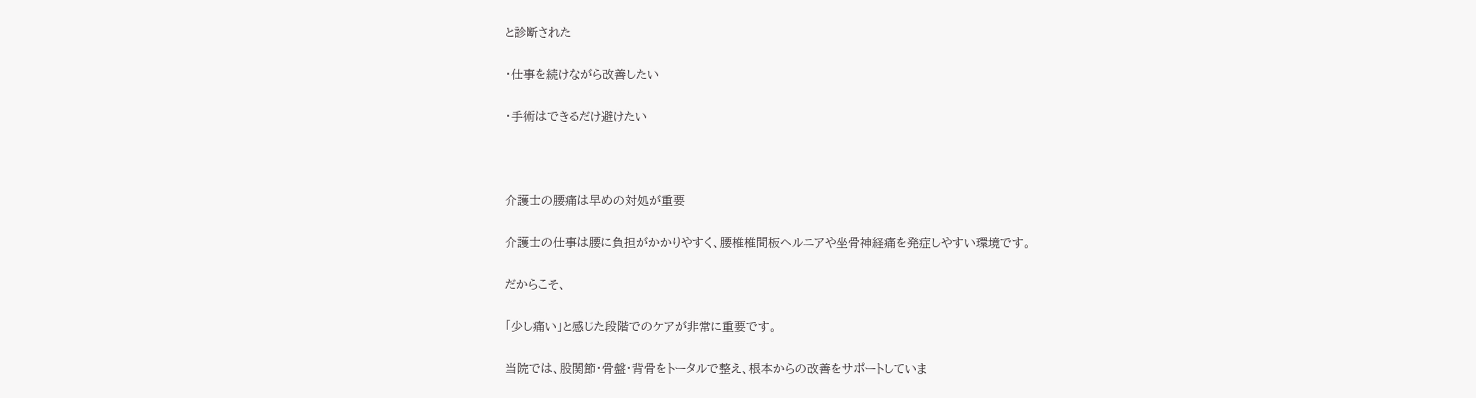と診断された

・仕事を続けながら改善したい

・手術はできるだけ避けたい



介護士の腰痛は早めの対処が重要

介護士の仕事は腰に負担がかかりやすく、腰椎椎間板ヘルニアや坐骨神経痛を発症しやすい環境です。

だからこそ、

「少し痛い」と感じた段階でのケアが非常に重要です。

当院では、股関節・骨盤・背骨をトータルで整え、根本からの改善をサポートしていま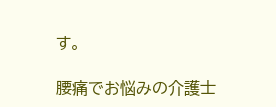す。

腰痛でお悩みの介護士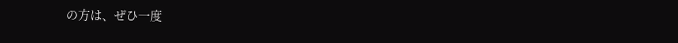の方は、ぜひ一度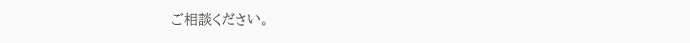ご相談ください。